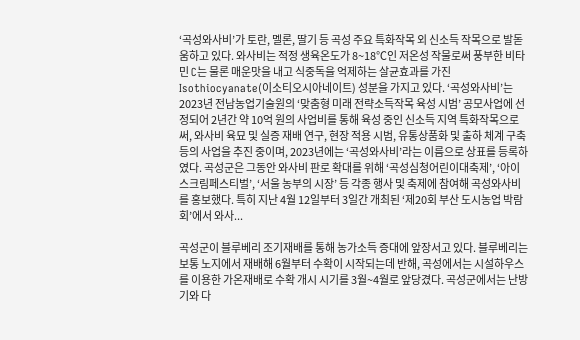‘곡성와사비’가 토란, 멜론, 딸기 등 곡성 주요 특화작목 외 신소득 작목으로 발돋움하고 있다. 와사비는 적정 생육온도가 8~18℃인 저온성 작물로써 풍부한 비타민 C는 물론 매운맛을 내고 식중독을 억제하는 살균효과를 가진 Isothiocyanate(이소티오시아네이트) 성분을 가지고 있다. ‘곡성와사비’는 2023년 전남농업기술원의 ‘맞춤형 미래 전략소득작목 육성 시범’ 공모사업에 선정되어 2년간 약 10억 원의 사업비를 통해 육성 중인 신소득 지역 특화작목으로써, 와사비 육묘 및 실증 재배 연구, 현장 적용 시범, 유통상품화 및 출하 체계 구축 등의 사업을 추진 중이며, 2023년에는 ‘곡성와사비’라는 이름으로 상표를 등록하였다. 곡성군은 그동안 와사비 판로 확대를 위해 ‘곡성심청어린이대축제’, ‘아이스크림페스티벌’, ‘서울 농부의 시장’ 등 각종 행사 및 축제에 참여해 곡성와사비를 홍보했다. 특히 지난 4월 12일부터 3일간 개최된 ‘제20회 부산 도시농업 박람회’에서 와사...

곡성군이 블루베리 조기재배를 통해 농가소득 증대에 앞장서고 있다. 블루베리는 보통 노지에서 재배해 6월부터 수확이 시작되는데 반해, 곡성에서는 시설하우스를 이용한 가온재배로 수확 개시 시기를 3월~4월로 앞당겼다. 곡성군에서는 난방기와 다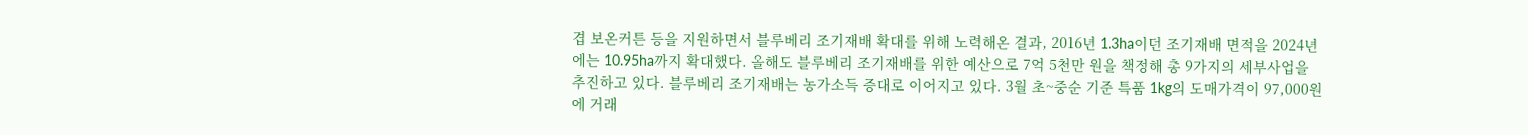겹 보온커튼 등을 지원하면서 블루베리 조기재배 확대를 위해 노력해온 결과, 2016년 1.3ha이던 조기재배 면적을 2024년에는 10.95ha까지 확대했다. 올해도 블루베리 조기재배를 위한 예산으로 7억 5천만 원을 책정해 총 9가지의 세부사업을 추진하고 있다. 블루베리 조기재배는 농가소득 증대로 이어지고 있다. 3월 초~중순 기준 특품 1kg의 도매가격이 97,000원에 거래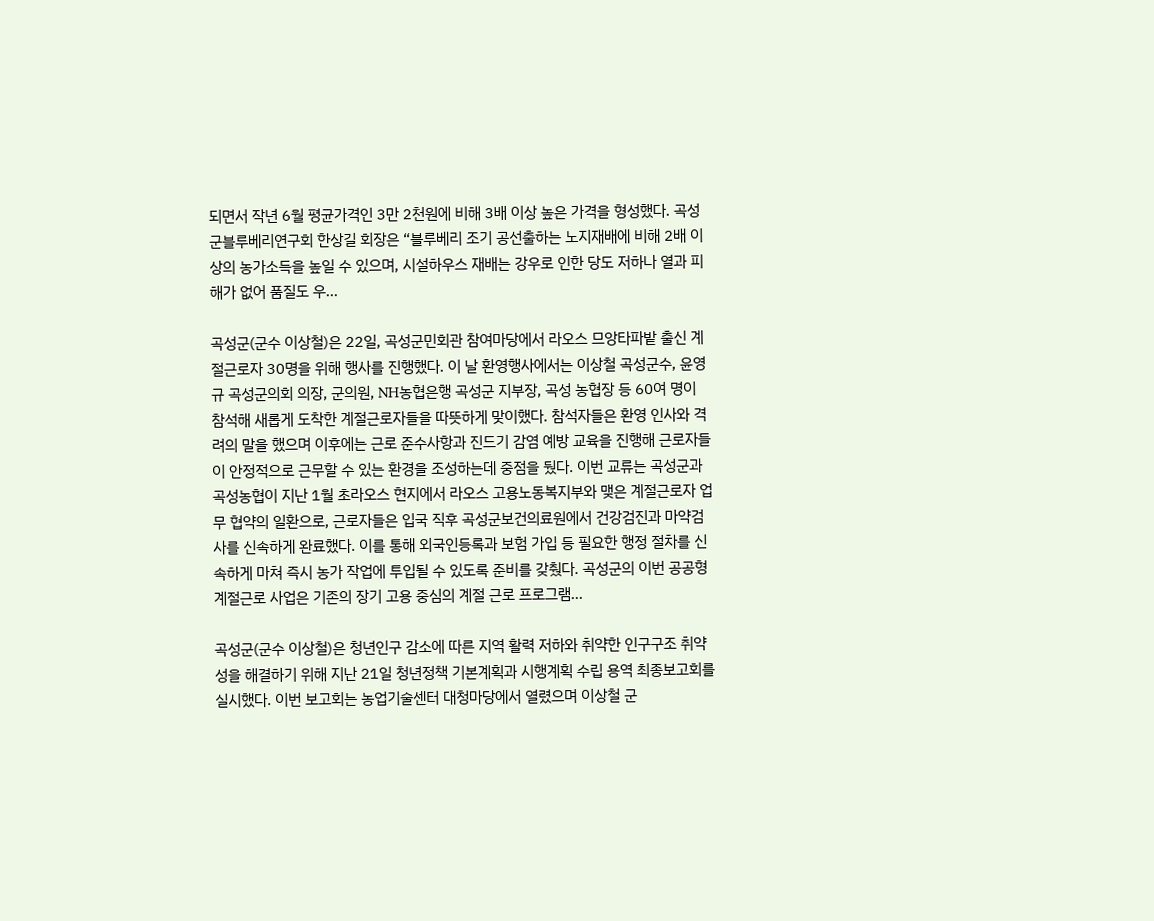되면서 작년 6월 평균가격인 3만 2천원에 비해 3배 이상 높은 가격을 형성했다. 곡성군블루베리연구회 한상길 회장은 “블루베리 조기 공선출하는 노지재배에 비해 2배 이상의 농가소득을 높일 수 있으며, 시설하우스 재배는 강우로 인한 당도 저하나 열과 피해가 없어 품질도 우...

곡성군(군수 이상철)은 22일, 곡성군민회관 참여마당에서 라오스 므앙타파밭 출신 계절근로자 30명을 위해 행사를 진행했다. 이 날 환영행사에서는 이상철 곡성군수, 윤영규 곡성군의회 의장, 군의원, NH농협은행 곡성군 지부장, 곡성 농협장 등 60여 명이 참석해 새롭게 도착한 계절근로자들을 따뜻하게 맞이했다. 참석자들은 환영 인사와 격려의 말을 했으며 이후에는 근로 준수사항과 진드기 감염 예방 교육을 진행해 근로자들이 안정적으로 근무할 수 있는 환경을 조성하는데 중점을 뒀다. 이번 교류는 곡성군과 곡성농협이 지난 1월 초라오스 현지에서 라오스 고용노동복지부와 맺은 계절근로자 업무 협약의 일환으로, 근로자들은 입국 직후 곡성군보건의료원에서 건강검진과 마약검사를 신속하게 완료했다. 이를 통해 외국인등록과 보험 가입 등 필요한 행정 절차를 신속하게 마쳐 즉시 농가 작업에 투입될 수 있도록 준비를 갖췄다. 곡성군의 이번 공공형 계절근로 사업은 기존의 장기 고용 중심의 계절 근로 프로그램...

곡성군(군수 이상철)은 청년인구 감소에 따른 지역 활력 저하와 취약한 인구구조 취약성을 해결하기 위해 지난 21일 청년정책 기본계획과 시행계획 수립 용역 최종보고회를 실시했다. 이번 보고회는 농업기술센터 대청마당에서 열렸으며 이상철 군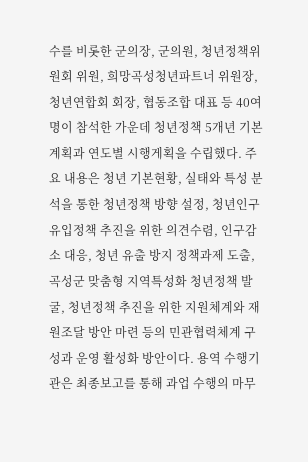수를 비롯한 군의장, 군의원, 청년정책위원회 위원, 희망곡성청년파트너 위원장, 청년연합회 회장, 협동조합 대표 등 40여 명이 참석한 가운데 청년정책 5개년 기본계획과 연도별 시행게획을 수립했다. 주요 내용은 청년 기본현황, 실태와 특성 분석을 통한 청년정책 방향 설정, 청년인구 유입정책 추진을 위한 의견수렴, 인구감소 대응, 청년 유출 방지 정책과제 도출, 곡성군 맞춤형 지역특성화 청년정책 발굴, 청년정책 추진을 위한 지원체계와 재원조달 방안 마련 등의 민관협력체계 구성과 운영 활성화 방안이다. 용역 수행기관은 최종보고를 통해 과업 수행의 마무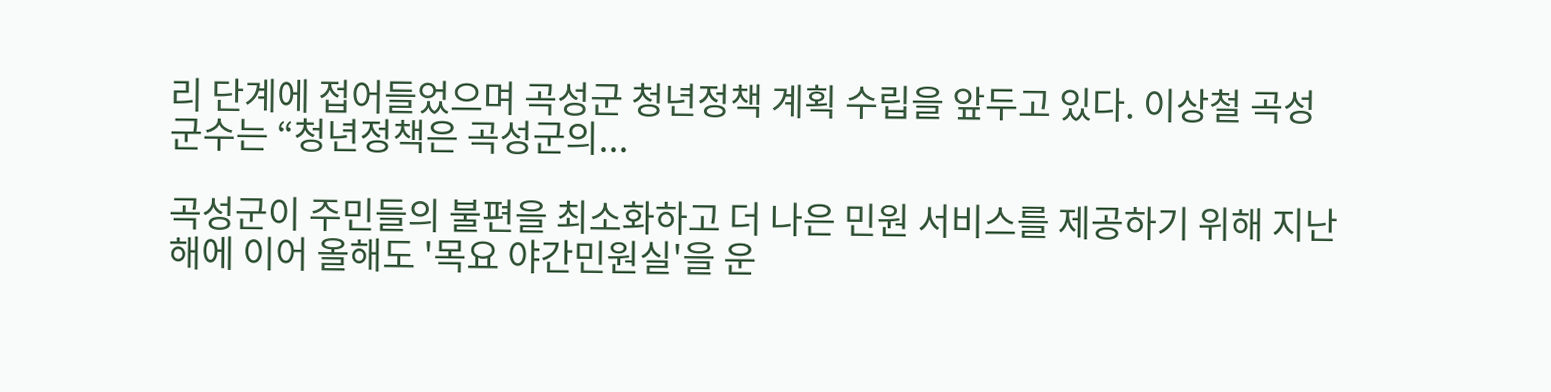리 단계에 접어들었으며 곡성군 청년정책 계획 수립을 앞두고 있다. 이상철 곡성군수는 “청년정책은 곡성군의...

곡성군이 주민들의 불편을 최소화하고 더 나은 민원 서비스를 제공하기 위해 지난해에 이어 올해도 '목요 야간민원실'을 운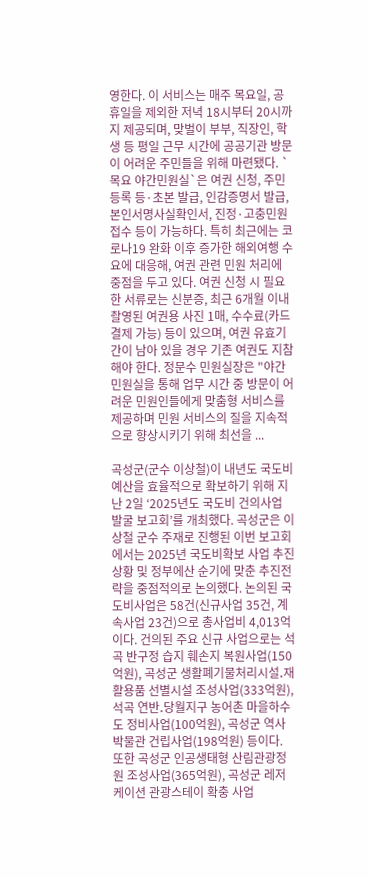영한다. 이 서비스는 매주 목요일, 공휴일을 제외한 저녁 18시부터 20시까지 제공되며, 맞벌이 부부, 직장인, 학생 등 평일 근무 시간에 공공기관 방문이 어려운 주민들을 위해 마련됐다. `목요 야간민원실`은 여권 신청, 주민등록 등·초본 발급, 인감증명서 발급, 본인서명사실확인서, 진정·고충민원 접수 등이 가능하다. 특히 최근에는 코로나19 완화 이후 증가한 해외여행 수요에 대응해, 여권 관련 민원 처리에 중점을 두고 있다. 여권 신청 시 필요한 서류로는 신분증, 최근 6개월 이내 촬영된 여권용 사진 1매, 수수료(카드결제 가능) 등이 있으며, 여권 유효기간이 남아 있을 경우 기존 여권도 지참해야 한다. 정문수 민원실장은 "야간민원실을 통해 업무 시간 중 방문이 어려운 민원인들에게 맞춤형 서비스를 제공하며 민원 서비스의 질을 지속적으로 향상시키기 위해 최선을 ...

곡성군(군수 이상철)이 내년도 국도비 예산을 효율적으로 확보하기 위해 지난 2일 ‘2025년도 국도비 건의사업 발굴 보고회’를 개최했다. 곡성군은 이상철 군수 주재로 진행된 이번 보고회에서는 2025년 국도비확보 사업 추진상황 및 정부에산 순기에 맞춘 추진전략을 중점적의로 논의했다. 논의된 국도비사업은 58건(신규사업 35건, 계속사업 23건)으로 총사업비 4,013억이다. 건의된 주요 신규 사업으로는 석곡 반구정 습지 훼손지 복원사업(150억원), 곡성군 생활폐기물처리시설․재활용품 선별시설 조성사업(333억원), 석곡 연반․당월지구 농어촌 마을하수도 정비사업(100억원), 곡성군 역사박물관 건립사업(198억원) 등이다. 또한 곡성군 인공생태형 산림관광정원 조성사업(365억원), 곡성군 레저케이션 관광스테이 확충 사업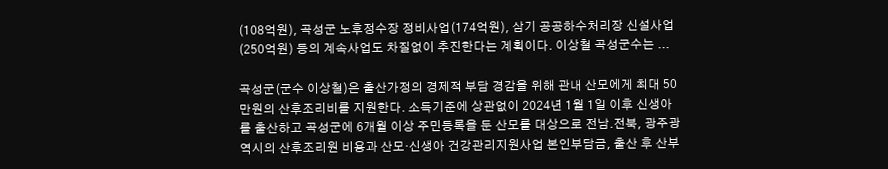(108억원), 곡성군 노후정수장 정비사업(174억원), 삼기 공공하수처리장 신설사업(250억원) 등의 계속사업도 차질없이 추진한다는 계획이다. 이상철 곡성군수는 ...

곡성군(군수 이상철)은 출산가정의 경제적 부담 경감을 위해 관내 산모에게 최대 50만원의 산후조리비를 지원한다. 소득기준에 상관없이 2024년 1월 1일 이후 신생아를 출산하고 곡성군에 6개월 이상 주민등록을 둔 산모를 대상으로 전남․전북, 광주광역시의 산후조리원 비용과 산모‧신생아 건강관리지원사업 본인부담금, 출산 후 산부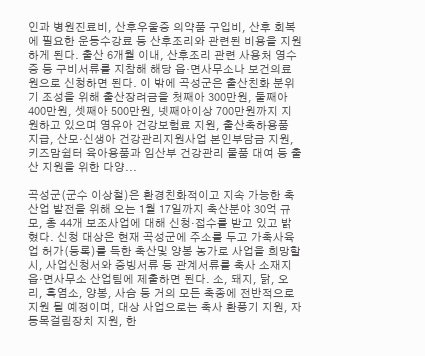인과 병원진료비, 산후우울증 의약품 구입비, 산후 회복에 필요한 운동수강료 등 산후조리와 관련된 비용을 지원하게 된다. 출산 6개월 이내, 산후조리 관련 사용처 영수증 등 구비서류를 지참해 해당 읍‧면사무소나 보건의료원으로 신청하면 된다. 이 밖에 곡성군은 출산친화 분위기 조성을 위해 출산장려금을 첫째아 300만원, 둘째아 400만원, 셋째아 500만원, 넷째아이상 700만원까지 지원하고 있으며 영유아 건강보험료 지원, 출산축하용품 지급, 산모‧신생아 건강관리지원사업 본인부담금 지원, 키즈맘쉼터 육아용품과 임산부 건강관리 물품 대여 등 출산 지원을 위한 다양...

곡성군(군수 이상철)은 환경친화적이고 지속 가능한 축산업 발전을 위해 오는 1월 17일까지 축산분야 30억 규모, 총 44개 보조사업에 대해 신청·접수를 받고 있고 밝혔다. 신청 대상은 현재 곡성군에 주소를 두고 가축사육업 허가(등록)를 득한 축산및 양봉 농가로 사업을 희망할 시, 사업신청서와 증빙서류 등 관계서류를 축사 소재지 읍·면사무소 산업팀에 제출하면 된다. 소, 돼지, 닭, 오리, 흑염소, 양봉, 사슴 등 거의 모든 축종에 전반적으로 지원 될 예정이며, 대상 사업으로는 축사 환풍기 지원, 자동목걸림장치 지원, 한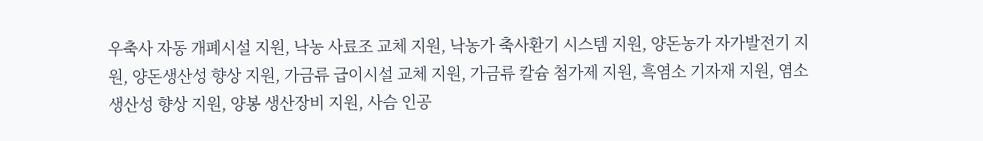우축사 자동 개폐시설 지원, 낙농 사료조 교체 지원, 낙농가 축사환기 시스템 지원, 양돈농가 자가발전기 지원, 양돈생산성 향상 지원, 가금류 급이시설 교체 지원, 가금류 칼슘 첨가제 지원, 흑염소 기자재 지원, 염소생산성 향상 지원, 양봉 생산장비 지원, 사슴 인공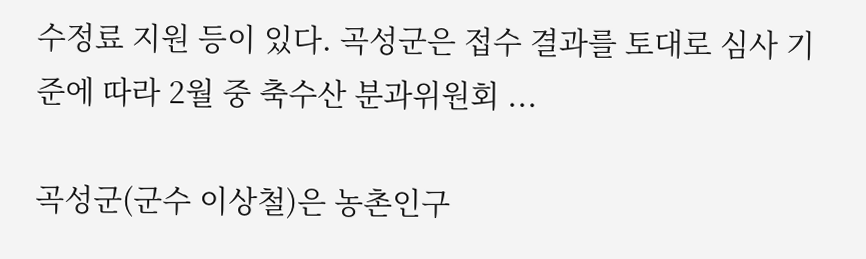수정료 지원 등이 있다. 곡성군은 접수 결과를 토대로 심사 기준에 따라 2월 중 축수산 분과위원회 ...

곡성군(군수 이상철)은 농촌인구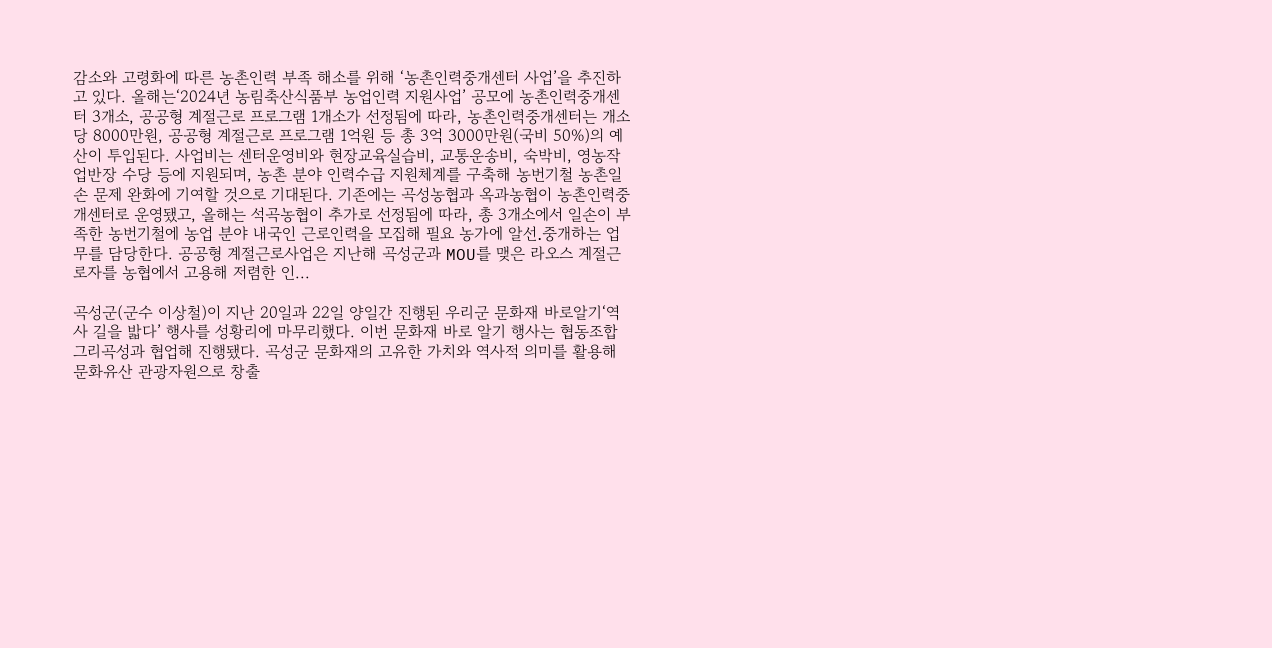감소와 고령화에 따른 농촌인력 부족 해소를 위해 ‘농촌인력중개센터 사업’을 추진하고 있다. 올해는‘2024년 농림축산식품부 농업인력 지원사업’ 공모에 농촌인력중개센터 3개소, 공공형 계절근로 프로그램 1개소가 선정됨에 따라, 농촌인력중개센터는 개소당 8000만원, 공공형 계절근로 프로그램 1억원 등 총 3억 3000만원(국비 50%)의 예산이 투입된다. 사업비는 센터운영비와 현장교육실습비, 교통운송비, 숙박비, 영농작업반장 수당 등에 지원되며, 농촌 분야 인력수급 지원체계를 구축해 농번기철 농촌일손 문제 완화에 기여할 것으로 기대된다. 기존에는 곡성농협과 옥과농협이 농촌인력중개센터로 운영됐고, 올해는 석곡농협이 추가로 선정됨에 따라, 총 3개소에서 일손이 부족한 농번기철에 농업 분야 내국인 근로인력을 모집해 필요 농가에 알선․중개하는 업무를 담당한다. 공공형 계절근로사업은 지난해 곡성군과 MOU를 맺은 라오스 계절근로자를 농협에서 고용해 저렴한 인...

곡성군(군수 이상철)이 지난 20일과 22일 양일간 진행된 우리군 문화재 바로알기‘역사 길을 밟다’ 행사를 성황리에 마무리했다. 이번 문화재 바로 알기 행사는 협동조합 그리곡성과 협업해 진행됐다. 곡성군 문화재의 고유한 가치와 역사적 의미를 활용해 문화유산 관광자원으로 창출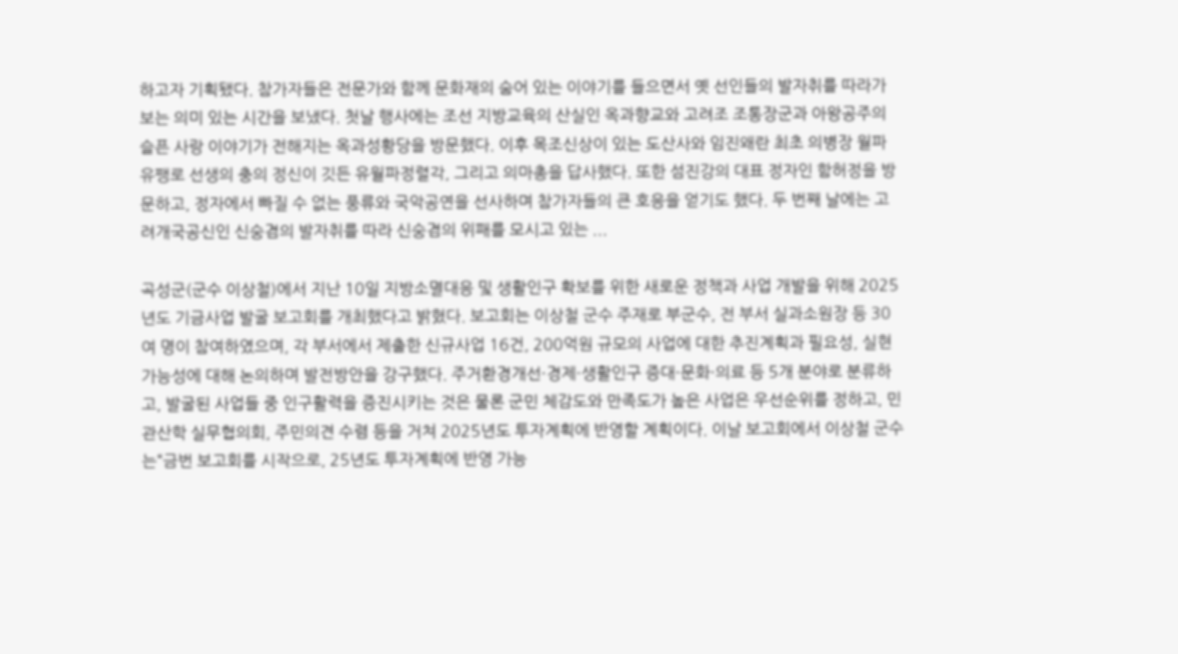하고자 기획됐다. 참가자들은 전문가와 함께 문화재의 숨어 있는 이야기를 들으면서 옛 선인들의 발자취를 따라가 보는 의미 있는 시간을 보냈다. 첫날 행사에는 조선 지방교육의 산실인 옥과향교와 고려조 조통장군과 아왕공주의 슬픈 사랑 이야기가 전해지는 옥과성황당을 방문했다. 이후 목조신상이 있는 도산사와 임진왜란 최초 의병장 월파 유팽로 선생의 충의 정신이 깃든 유월파정렬각, 그리고 의마총을 답사했다. 또한 섬진강의 대표 정자인 함허정을 방문하고, 정자에서 빠질 수 없는 풍류와 국악공연을 선사하며 참가자들의 큰 호응을 얻기도 했다. 두 번째 날에는 고려개국공신인 신숭겸의 발자취를 따라 신숭겸의 위패를 모시고 있는 ...

곡성군(군수 이상철)에서 지난 10일 지방소멸대응 및 생활인구 확보를 위한 새로운 정책과 사업 개발을 위해 2025년도 기금사업 발굴 보고회를 개최했다고 밝혔다. 보고회는 이상철 군수 주재로 부군수, 전 부서 실과소원장 등 30여 명이 참여하였으며, 각 부서에서 제출한 신규사업 16건, 200억원 규모의 사업에 대한 추진계획과 필요성, 실현가능성에 대해 논의하며 발전방안을 강구했다. 주거환경개선·경제·생활인구 증대·문화·의료 등 5개 분야로 분류하고, 발굴된 사업들 중 인구활력을 증진시키는 것은 물론 군민 체감도와 만족도가 높은 사업은 우선순위를 정하고, 민관산학 실무협의회, 주민의견 수렴 등을 거쳐 2025년도 투자계획에 반영할 계획이다. 이날 보고회에서 이상철 군수는“금번 보고회를 시작으로, 25년도 투자계획에 반영 가능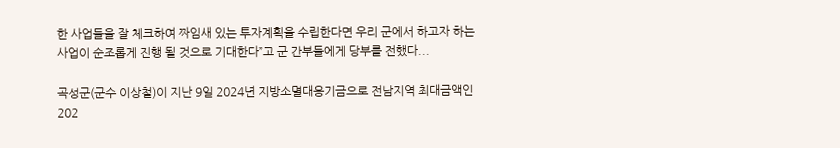한 사업들을 잘 체크하여 짜임새 있는 투자계획을 수립한다면 우리 군에서 하고자 하는 사업이 순조롭게 진행 될 것으로 기대한다”고 군 간부들에게 당부를 전했다...

곡성군(군수 이상철)이 지난 9일 2024년 지방소멸대응기금으로 전남지역 최대금액인 202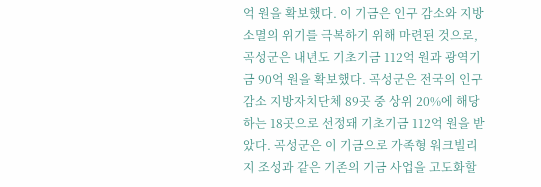억 원을 확보했다. 이 기금은 인구 감소와 지방 소멸의 위기를 극복하기 위해 마련된 것으로, 곡성군은 내년도 기초기금 112억 원과 광역기금 90억 원을 확보했다. 곡성군은 전국의 인구 감소 지방자치단체 89곳 중 상위 20%에 해당하는 18곳으로 선정돼 기초기금 112억 원을 받았다. 곡성군은 이 기금으로 가족형 워크빌리지 조성과 같은 기존의 기금 사업을 고도화할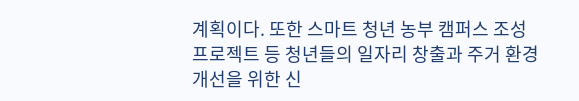계획이다. 또한 스마트 청년 농부 캠퍼스 조성 프로젝트 등 청년들의 일자리 창출과 주거 환경 개선을 위한 신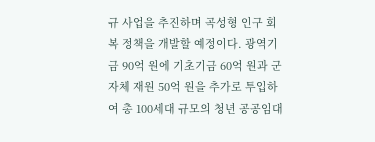규 사업을 추진하며 곡성형 인구 회복 정책을 개발할 예정이다. 광역기금 90억 원에 기초기금 60억 원과 군 자체 재원 50억 원을 추가로 투입하여 총 100세대 규모의 청년 공공임대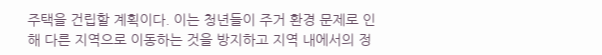주택을 건립할 계획이다. 이는 청년들이 주거 환경 문제로 인해 다른 지역으로 이동하는 것을 방지하고 지역 내에서의 정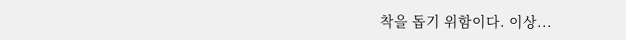착을 돕기 위함이다. 이상...